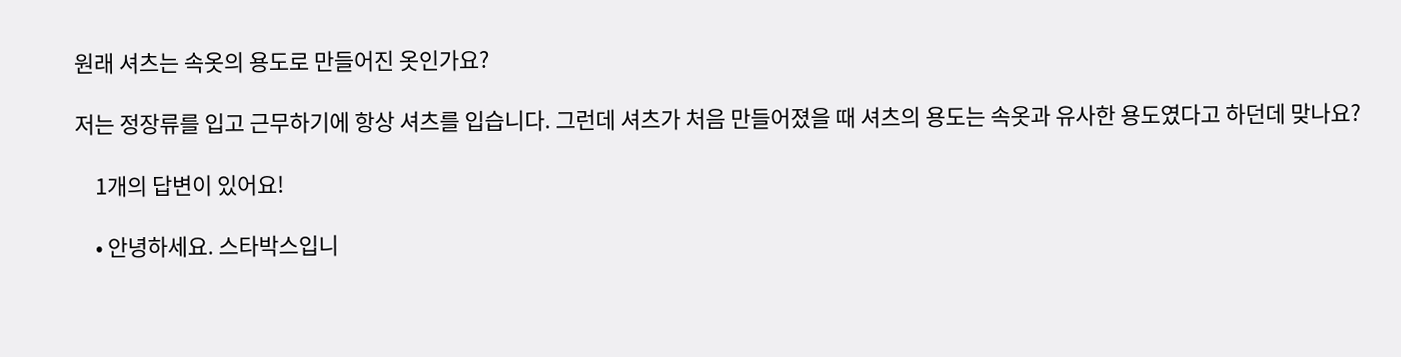원래 셔츠는 속옷의 용도로 만들어진 옷인가요?

저는 정장류를 입고 근무하기에 항상 셔츠를 입습니다. 그런데 셔츠가 처음 만들어졌을 때 셔츠의 용도는 속옷과 유사한 용도였다고 하던데 맞나요?

    1개의 답변이 있어요!

    • 안녕하세요. 스타박스입니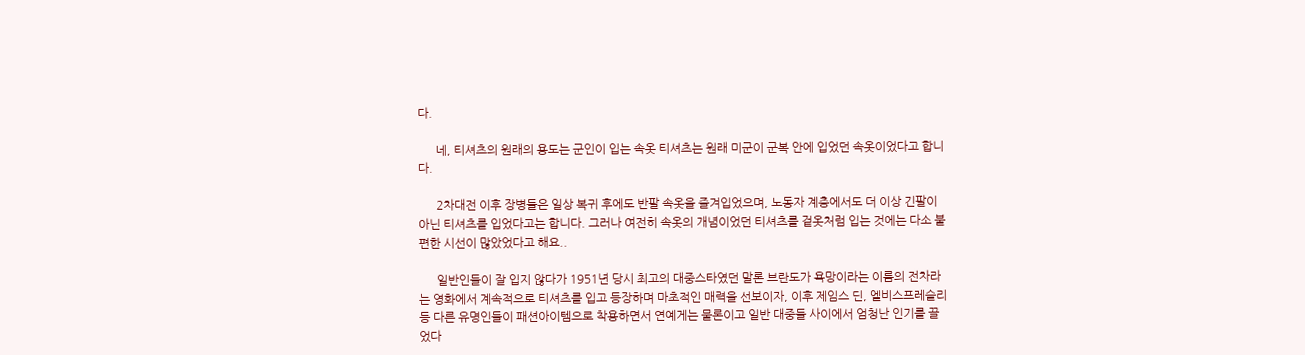다.

      네, 티셔츠의 원래의 용도는 군인이 입는 속옷 티셔츠는 원래 미군이 군복 안에 입었던 속옷이었다고 합니다.

      2차대전 이후 장병들은 일상 복귀 후에도 반팔 속옷을 즐겨입었으며, 노동자 계층에서도 더 이상 긴팔이 아닌 티셔츠를 입었다고는 합니다. 그러나 여전히 속옷의 개념이었던 티셔츠를 겉옷처럼 입는 것에는 다소 불편한 시선이 많았었다고 해요..

      일반인들이 잘 입지 않다가 1951년 당시 최고의 대중스타였던 말론 브란도가 욕망이라는 이름의 전차라는 영화에서 계속적으로 티셔츠를 입고 등장하며 마초적인 매력을 선보이자, 이후 제임스 딘, 엘비스프레슬리 등 다른 유명인들이 패션아이템으로 착용하면서 연예게는 물론이고 일반 대중들 사이에서 엄청난 인기를 끌었다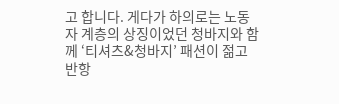고 합니다. 게다가 하의로는 노동자 계층의 상징이었던 청바지와 함께 ‘티셔츠&청바지’ 패션이 젊고 반항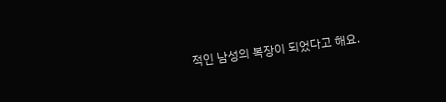적인 남성의 복장이 되었다고 해요.